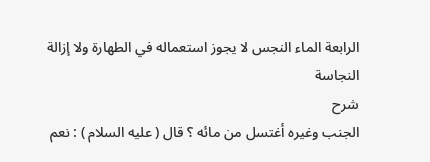الرابعة الماء النجس لا يجوز استعماله في الطهارة ولا إزالة النجاسة
شرح
الجنب وغيره أغتسل من مائه ؟ قال ( عليه السلام ) : نعم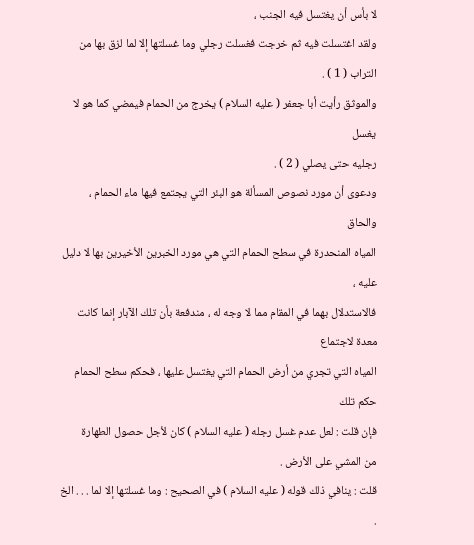لا بأس أن يغتسل فيه الجنب ،
ولقد اغتسلت فيه ثم خرجت فغسلت رجلي وما غسلتها إلا لما لزق بها من التراب ( 1 ) .
والموثق رأيت أبا جعفر ( عليه السلام ) يخرج من الحمام فيمضي كما هو لا يغسل
رجليه حتى يصلي ( 2 ) .
ودعوى أن مورد نصوص المسألة هو البئر التي يجتمع فيها ماء الحمام ، والحاق
المياه المنحدرة في سطح الحمام التي هي مورد الخبرين الأخيرين بها لا دليل عليه ،
فالاستدلال بهما في المقام مما لا وجه له ، مندفعة بأن تلك الآبار إنما كانت معدة لاجتماع
المياه التي تجري من أرض الحمام التي يغتسل عليها ، فحكم سطح الحمام حكم تلك
فإن قلت : لعل عدم غسل رجله ( عليه السلام ) كان لأجل حصول الطهارة
من المشي على الأرض .
قلت : ينافي ذلك قوله ( عليه السلام ) في الصحيح : وما غسلتها إلا لما . . . الخ .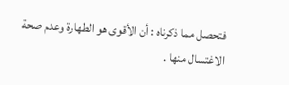فتحصل مما ذكرناه : أن الأقوى هو الطهارة وعدم صحة الاغتسال منها .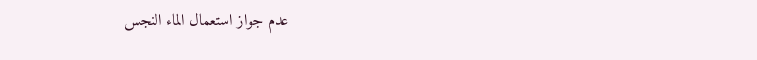عدم جواز استعمال الماء النجس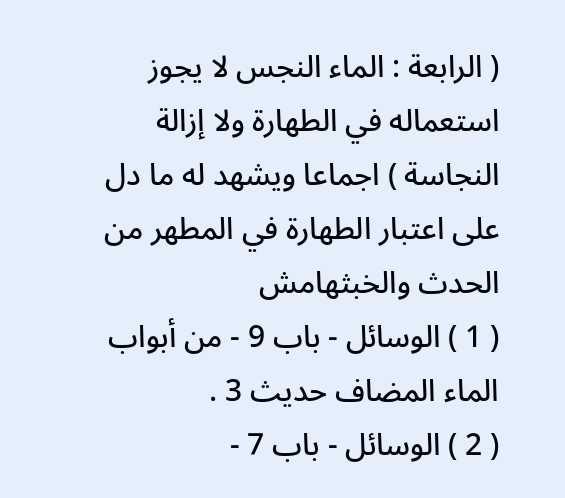( الرابعة : الماء النجس لا يجوز استعماله في الطهارة ولا إزالة النجاسة ) اجماعا ويشهد له ما دل على اعتبار الطهارة في المطهر من الحدث والخبثهامش
( 1 ) الوسائل - باب 9 - من أبواب الماء المضاف حديث 3 .
( 2 ) الوسائل - باب 7 -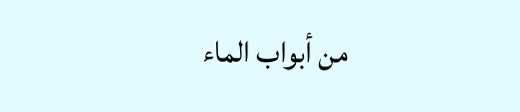من أبواب الماء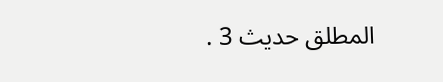المطلق حديث 3 .